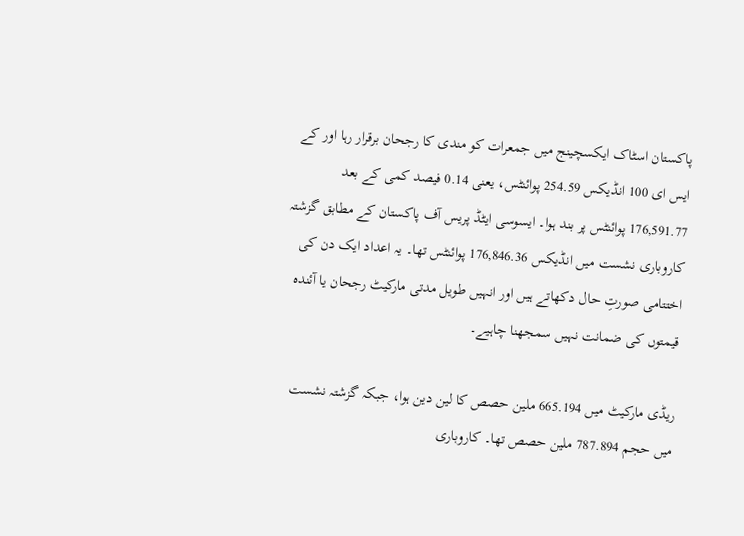پاکستان اسٹاک ایکسچینج میں جمعرات کو مندی کا رجحان برقرار رہا اور کے ایس ای 100 انڈیکس 254.59 پوائنٹس، یعنی 0.14 فیصد کمی کے بعد 176,591.77 پوائنٹس پر بند ہوا۔ ایسوسی ایٹڈ پریس آف پاکستان کے مطابق گزشتہ کاروباری نشست میں انڈیکس 176,846.36 پوائنٹس تھا۔ یہ اعداد ایک دن کی اختتامی صورتِ حال دکھاتے ہیں اور انہیں طویل مدتی مارکیٹ رجحان یا آئندہ قیمتوں کی ضمانت نہیں سمجھنا چاہیے۔

ریڈی مارکیٹ میں 665.194 ملین حصص کا لین دین ہوا، جبکہ گزشتہ نشست میں حجم 787.894 ملین حصص تھا۔ کاروباری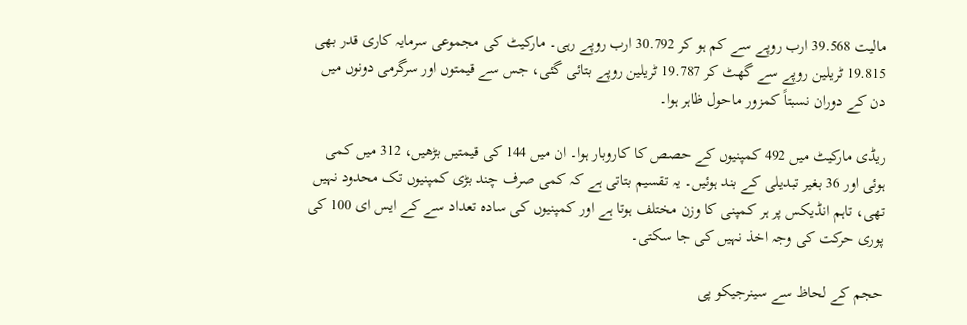مالیت 39.568 ارب روپے سے کم ہو کر 30.792 ارب روپے رہی۔ مارکیٹ کی مجموعی سرمایہ کاری قدر بھی 19.815 ٹریلین روپے سے گھٹ کر 19.787 ٹریلین روپے بتائی گئی، جس سے قیمتوں اور سرگرمی دونوں میں دن کے دوران نسبتاً کمزور ماحول ظاہر ہوا۔

ریڈی مارکیٹ میں 492 کمپنیوں کے حصص کا کاروبار ہوا۔ ان میں 144 کی قیمتیں بڑھیں، 312 میں کمی ہوئی اور 36 بغیر تبدیلی کے بند ہوئیں۔ یہ تقسیم بتاتی ہے کہ کمی صرف چند بڑی کمپنیوں تک محدود نہیں تھی، تاہم انڈیکس پر ہر کمپنی کا وزن مختلف ہوتا ہے اور کمپنیوں کی سادہ تعداد سے کے ایس ای 100 کی پوری حرکت کی وجہ اخذ نہیں کی جا سکتی۔

حجم کے لحاظ سے سینرجیکو پی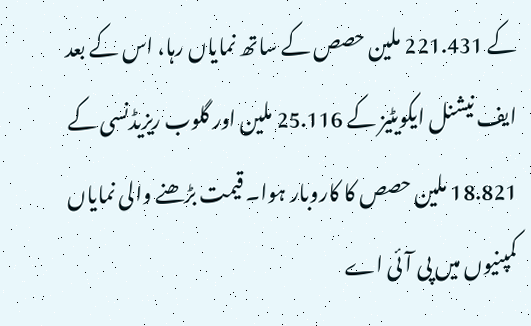کے 221.431 ملین حصص کے ساتھ نمایاں رہا، اس کے بعد ایف نیشنل ایکویٹیز کے 25.116 ملین اور گلوب ریزیڈنسی کے 18.821 ملین حصص کا کاروبار ہوا۔ قیمت بڑھنے والی نمایاں کمپنیوں میں پی آئی اے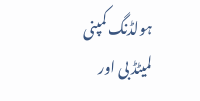ہولڈنگ کمپنی لمیٹڈ بی اور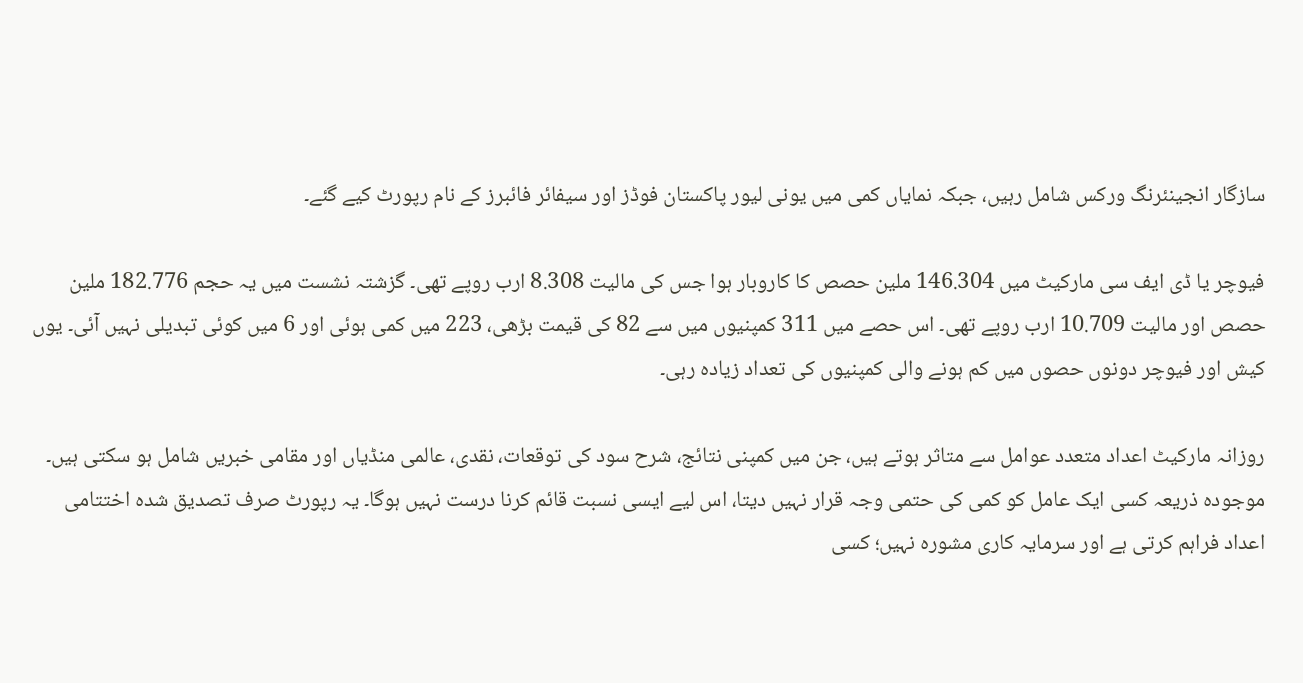سازگار انجینئرنگ ورکس شامل رہیں، جبکہ نمایاں کمی میں یونی لیور پاکستان فوڈز اور سیفائر فائبرز کے نام رپورٹ کیے گئے۔

فیوچر یا ڈی ایف سی مارکیٹ میں 146.304 ملین حصص کا کاروبار ہوا جس کی مالیت 8.308 ارب روپے تھی۔ گزشتہ نشست میں یہ حجم 182.776 ملین حصص اور مالیت 10.709 ارب روپے تھی۔ اس حصے میں 311 کمپنیوں میں سے 82 کی قیمت بڑھی، 223 میں کمی ہوئی اور 6 میں کوئی تبدیلی نہیں آئی۔ یوں کیش اور فیوچر دونوں حصوں میں کم ہونے والی کمپنیوں کی تعداد زیادہ رہی۔

روزانہ مارکیٹ اعداد متعدد عوامل سے متاثر ہوتے ہیں، جن میں کمپنی نتائج، شرح سود کی توقعات، نقدی، عالمی منڈیاں اور مقامی خبریں شامل ہو سکتی ہیں۔ موجودہ ذریعہ کسی ایک عامل کو کمی کی حتمی وجہ قرار نہیں دیتا، اس لیے ایسی نسبت قائم کرنا درست نہیں ہوگا۔ یہ رپورٹ صرف تصدیق شدہ اختتامی اعداد فراہم کرتی ہے اور سرمایہ کاری مشورہ نہیں؛ کسی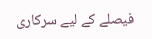فیصلے کے لیے سرکاری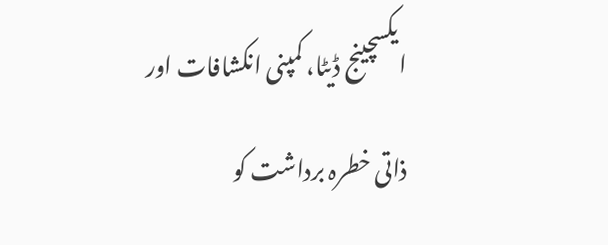ایکسچینج ڈیٹا، کمپنی انکشافات اور ذاتی خطرہ برداشت کو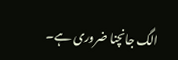الگ جانچنا ضروری ہے۔